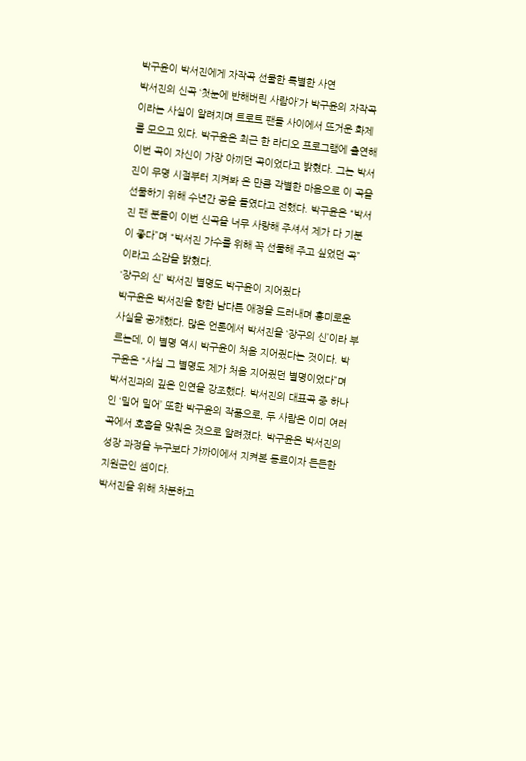박구윤이 박서진에게 자작곡 선물한 특별한 사연
박서진의 신곡 ‘첫눈에 반해버린 사람아’가 박구윤의 자작곡이라는 사실이 알려지며 트로트 팬들 사이에서 뜨거운 화제를 모으고 있다. 박구윤은 최근 한 라디오 프로그램에 출연해 이번 곡이 자신이 가장 아끼던 곡이었다고 밝혔다. 그는 박서진이 무명 시절부터 지켜봐 온 만큼 각별한 마음으로 이 곡을 선물하기 위해 수년간 공을 들였다고 전했다. 박구윤은 “박서진 팬 분들이 이번 신곡을 너무 사랑해 주셔서 제가 다 기분이 좋다”며 “박서진 가수를 위해 꼭 선물해 주고 싶었던 곡”이라고 소감을 밝혔다.
‘장구의 신’ 박서진 별명도 박구윤이 지어줬다
박구윤은 박서진을 향한 남다른 애정을 드러내며 흥미로운 사실을 공개했다. 많은 언론에서 박서진을 ‘장구의 신’이라 부르는데, 이 별명 역시 박구윤이 처음 지어줬다는 것이다. 박구윤은 “사실 그 별명도 제가 처음 지어줬던 별명이었다”며 박서진과의 깊은 인연을 강조했다. 박서진의 대표곡 중 하나인 ‘밀어 밀어’ 또한 박구윤의 작품으로, 두 사람은 이미 여러 곡에서 호흡을 맞춰온 것으로 알려졌다. 박구윤은 박서진의 성장 과정을 누구보다 가까이에서 지켜본 동료이자 든든한 지원군인 셈이다.
박서진을 위해 차분하고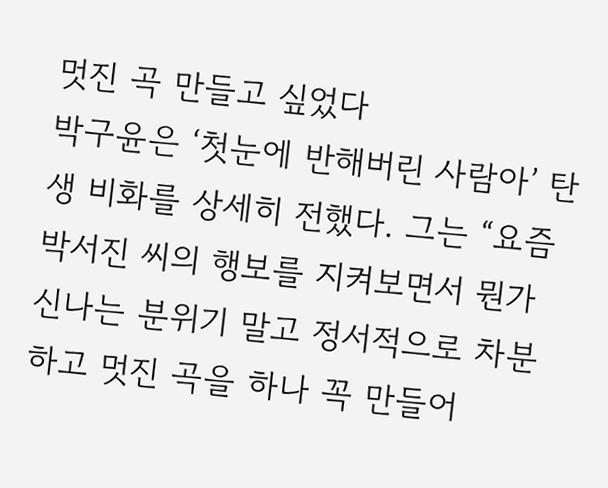멋진 곡 만들고 싶었다
박구윤은 ‘첫눈에 반해버린 사람아’ 탄생 비화를 상세히 전했다. 그는 “요즘 박서진 씨의 행보를 지켜보면서 뭔가 신나는 분위기 말고 정서적으로 차분하고 멋진 곡을 하나 꼭 만들어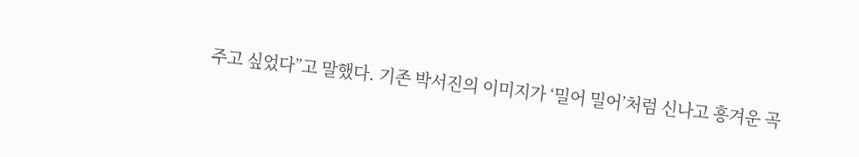주고 싶었다”고 말했다. 기존 박서진의 이미지가 ‘밀어 밀어’처럼 신나고 흥겨운 곡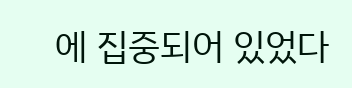에 집중되어 있었다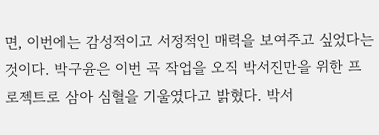면, 이번에는 감성적이고 서정적인 매력을 보여주고 싶었다는 것이다. 박구윤은 이번 곡 작업을 오직 박서진만을 위한 프로젝트로 삼아 심혈을 기울였다고 밝혔다. 박서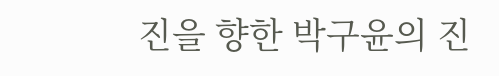진을 향한 박구윤의 진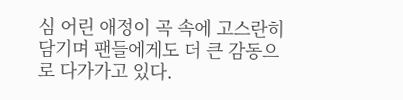심 어린 애정이 곡 속에 고스란히 담기며 팬들에게도 더 큰 감동으로 다가가고 있다.